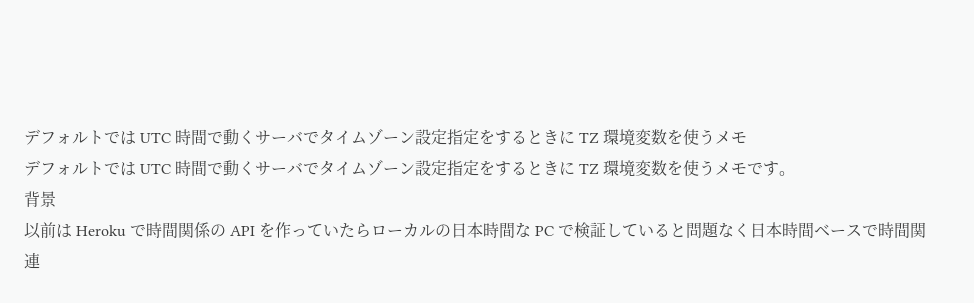デフォルトでは UTC 時間で動くサーバでタイムゾーン設定指定をするときに TZ 環境変数を使うメモ
デフォルトでは UTC 時間で動くサーバでタイムゾーン設定指定をするときに TZ 環境変数を使うメモです。
背景
以前は Heroku で時間関係の API を作っていたらローカルの日本時間な PC で検証していると問題なく日本時間ベースで時間関連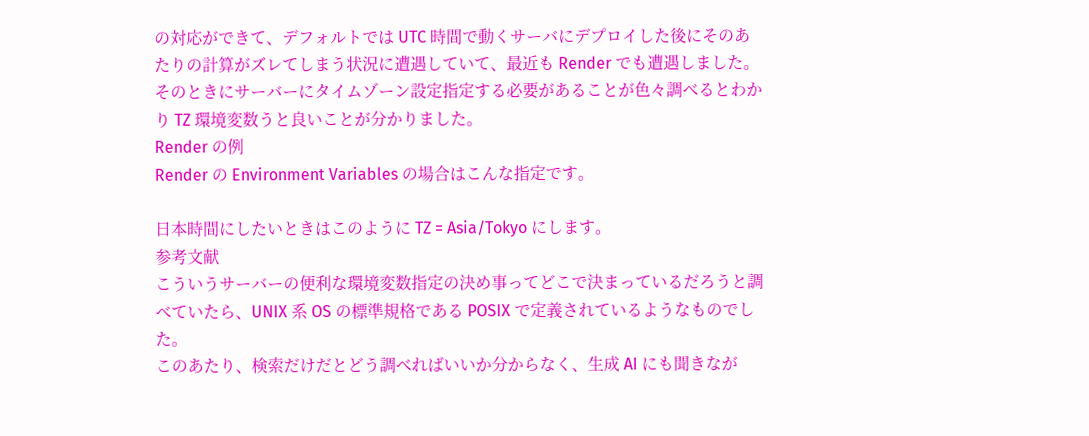の対応ができて、デフォルトでは UTC 時間で動くサーバにデプロイした後にそのあたりの計算がズレてしまう状況に遭遇していて、最近も Render でも遭遇しました。
そのときにサーバーにタイムゾーン設定指定する必要があることが色々調べるとわかり TZ 環境変数うと良いことが分かりました。
Render の例
Render の Environment Variables の場合はこんな指定です。

日本時間にしたいときはこのように TZ = Asia/Tokyo にします。
参考文献
こういうサーバーの便利な環境変数指定の決め事ってどこで決まっているだろうと調べていたら、UNIX 系 OS の標準規格である POSIX で定義されているようなものでした。
このあたり、検索だけだとどう調べればいいか分からなく、生成 AI にも聞きなが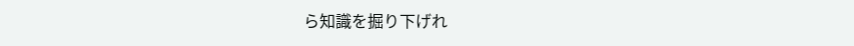ら知識を掘り下げれ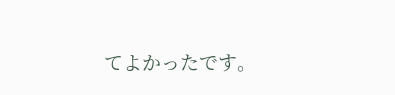てよかったです。